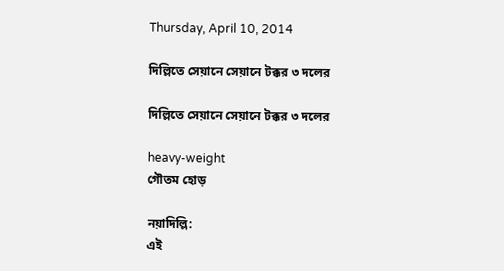Thursday, April 10, 2014

দিল্লিতে সেয়ানে সেয়ানে টক্কর ৩ দলের

দিল্লিতে সেয়ানে সেয়ানে টক্কর ৩ দলের

heavy-weight
গৌতম হোড়

নয়াদিল্লি:
এই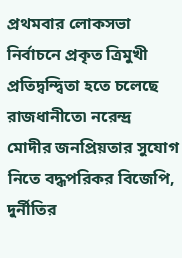প্রথমবার লোকসভা নির্বাচনে প্রকৃত ত্রিমুখী প্রতিদ্বন্দ্বিতা হতে চলেছে রাজধানীতে৷ নরেন্দ্র মোদীর জনপ্রিয়তার সুযোগ নিতে বদ্ধপরিকর বিজেপি, দুর্নীতির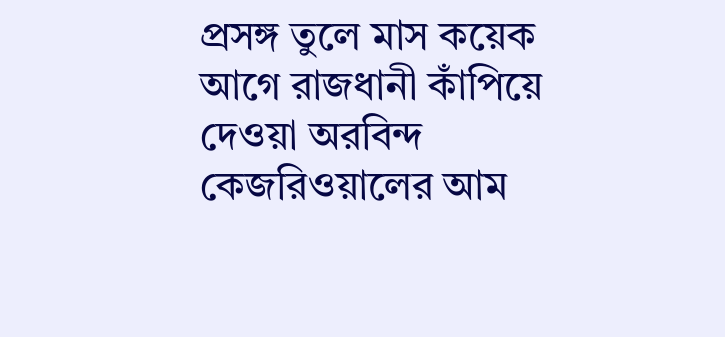প্রসঙ্গ তুলে মাস কয়েক আগে রাজধানী কাঁপিয়ে দেওয়া অরবিন্দ কেজরিওয়ালের আম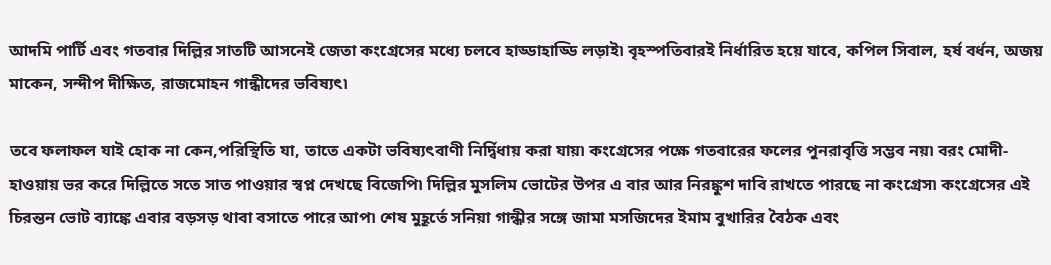আদমি পার্টি এবং গতবার দিল্লির সাতটি আসনেই জেতা কংগ্রেসের মধ্যে চলবে হাড্ডাহাড্ডি লড়াই৷ বৃহস্পতিবারই নির্ধারিত হয়ে যাবে, কপিল সিবাল, হর্ষ বর্ধন, অজয় মাকেন, সন্দীপ দীক্ষিত, রাজমোহন গান্ধীদের ভবিষ্যত্‍৷

তবে ফলাফল যাই হোক না কেন,পরিস্থিতি যা, তাতে একটা ভবিষ্যত্‍বাণী নির্দ্বিধায় করা যায়৷ কংগ্রেসের পক্ষে গতবারের ফলের পুনরাবৃত্তি সম্ভব নয়৷ বরং মোদী-হাওয়ায় ভর করে দিল্লিতে সতে সাত পাওয়ার স্বপ্ন দেখছে বিজেপি৷ দিল্লির মুসলিম ভোটের উপর এ বার আর নিরঙ্কুশ দাবি রাখতে পারছে না কংগ্রেস৷ কংগ্রেসের এই চিরন্তন ভোট ব্যাঙ্কে এবার বড়সড় থাবা বসাতে পারে আপ৷ শেষ মুহূর্তে সনিয়া গান্ধীর সঙ্গে জামা মসজিদের ইমাম বুখারির বৈঠক এবং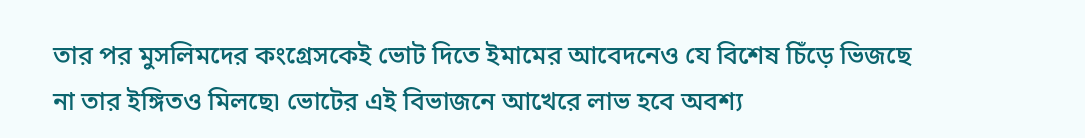তার পর মুসলিমদের কংগ্রেসকেই ভোট দিতে ইমামের আবেদনেও যে বিশেষ চিঁড়ে ভিজছে না তার ইঙ্গিতও মিলছে৷ ভোটের এই বিভাজনে আখেরে লাভ হবে অবশ্য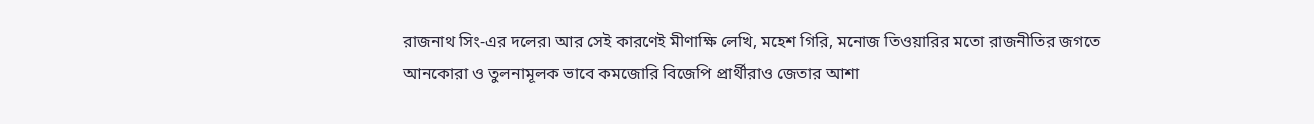রাজনাথ সিং-এর দলের৷ আর সেই কারণেই মীণাক্ষি লেখি, মহেশ গিরি, মনোজ তিওয়ারির মতো রাজনীতির জগতে আনকোরা ও তুলনামূলক ভাবে কমজোরি বিজেপি প্রার্থীরাও জেতার আশা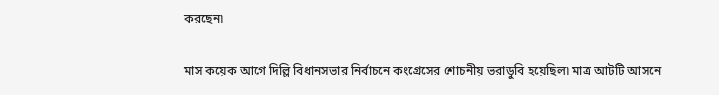করছেন৷

মাস কয়েক আগে দিল্লি বিধানসভার নির্বাচনে কংগ্রেসের শোচনীয় ভরাডুবি হয়েছিল৷ মাত্র আটটি আসনে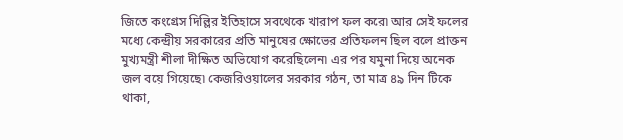জিতে কংগ্রেস দিল্লির ইতিহাসে সবথেকে খারাপ ফল করে৷ আর সেই ফলের মধ্যে কেন্দ্রীয় সরকারের প্রতি মানুষের ক্ষোভের প্রতিফলন ছিল বলে প্রাক্তন মুখ্যমন্ত্রী শীলা দীক্ষিত অভিযোগ করেছিলেন৷ এর পর যমুনা দিয়ে অনেক জল বয়ে গিয়েছে৷ কেজরিওয়ালের সরকার গঠন, তা মাত্র ৪৯ দিন টিকে থাকা,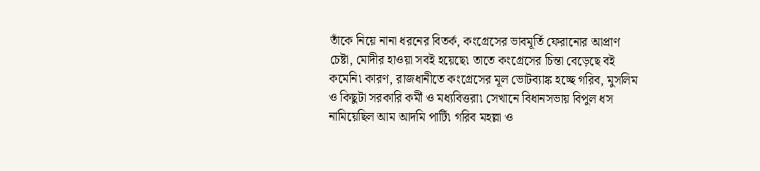তাঁকে নিয়ে নানা ধরনের বিতর্ক, কংগ্রেসের ভাবমূর্তি ফেরানোর আপ্রাণ চেষ্টা, মোদীর হাওয়া সবই হয়েছে৷ তাতে কংগ্রেসের চিন্তা বেড়েছে বই কমেনি৷ কারণ, রাজধানীতে কংগ্রেসের মূল ভোটব্যাঙ্ক হচ্ছে গরিব, মুসলিম ও কিছুটা সরকারি কর্মী ও মধ্যবিত্তরা৷ সেখানে বিধানসভায় বিপুল ধস নামিয়েছিল আম আদমি পার্টি৷ গরিব মহল্লা ও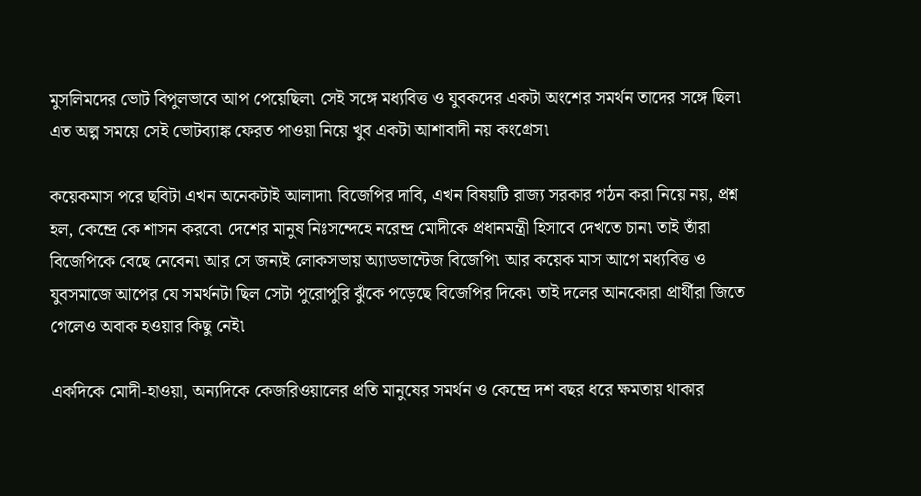মুসলিমদের ভোট বিপুলভাবে আপ পেয়েছিল৷ সেই সঙ্গে মধ্যবিত্ত ও যুবকদের একটা অংশের সমর্থন তাদের সঙ্গে ছিল৷ এত অল্প সময়ে সেই ভোটব্যাঙ্ক ফেরত পাওয়া নিয়ে খুব একটা আশাবাদী নয় কংগ্রেস৷

কয়েকমাস পরে ছবিটা এখন অনেকটাই আলাদা৷ বিজেপির দাবি, এখন বিষয়টি রাজ্য সরকার গঠন করা নিয়ে নয়, প্রশ্ন হল, কেন্দ্রে কে শাসন করবে৷ দেশের মানুষ নিঃসন্দেহে নরেন্দ্র মোদীকে প্রধানমন্ত্রী হিসাবে দেখতে চান৷ তাই তাঁরা বিজেপিকে বেছে নেবেন৷ আর সে জন্যই লোকসভায় অ্যাডভান্টেজ বিজেপি৷ আর কয়েক মাস আগে মধ্যবিত্ত ও যুবসমাজে আপের যে সমর্থনটা ছিল সেটা পুরোপুরি ঝুঁকে পড়েছে বিজেপির দিকে৷ তাই দলের আনকোরা প্রার্থীরা জিতে গেলেও অবাক হওয়ার কিছু নেই৷

একদিকে মোদী-হাওয়া, অন্যদিকে কেজরিওয়ালের প্রতি মানুষের সমর্থন ও কেন্দ্রে দশ বছর ধরে ক্ষমতায় থাকার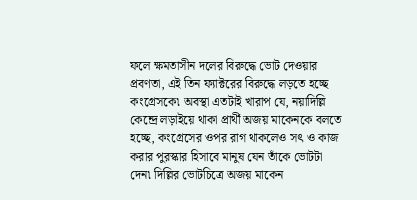ফলে ক্ষমতাসীন দলের বিরুদ্ধে ভোট দেওয়ার প্রবণতা, এই তিন ফ্যাক্টরের বিরুদ্ধে লড়তে হচ্ছে কংগ্রেসকে৷ অবস্থা এতটাই খারাপ যে, নয়াদিল্লি কেন্দ্রে লড়াইয়ে থাকা প্রার্থী অজয় মাকেনকে বলতে হচ্ছে, কংগ্রেসের ওপর রাগ থাকলেও সত্‍ ও কাজ করার পুরস্কার হিসাবে মানুষ যেন তাঁকে ভোটটা দেন৷ দিল্লির ভোটচিত্রে অজয় মাকেন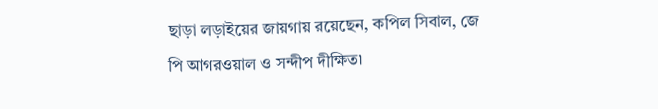ছাড়া লড়াইয়ের জায়গায় রয়েছেন, কপিল সিবাল, জে পি আগরওয়াল ও সন্দীপ দীক্ষিত৷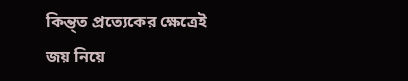কিন্ত্ত প্রত্যেকের ক্ষেত্রেই জয় নিয়ে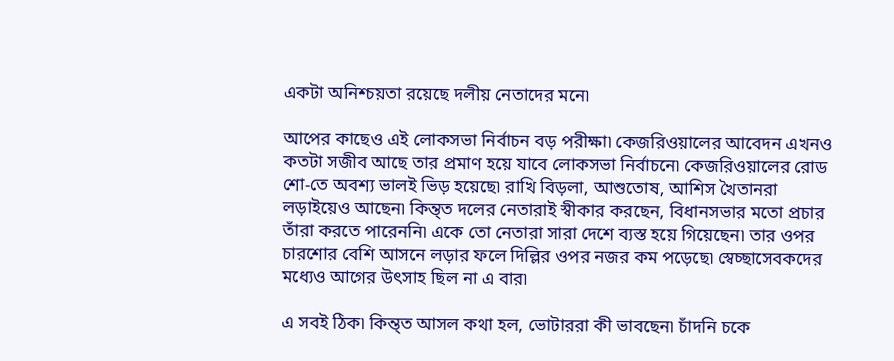একটা অনিশ্চয়তা রয়েছে দলীয় নেতাদের মনে৷

আপের কাছেও এই লোকসভা নির্বাচন বড় পরীক্ষা৷ কেজরিওয়ালের আবেদন এখনও কতটা সজীব আছে তার প্রমাণ হয়ে যাবে লোকসভা নির্বাচনে৷ কেজরিওয়ালের রোড শো-তে অবশ্য ভালই ভিড় হয়েছে৷ রাখি বিড়লা, আশুতোষ, আশিস খৈতানরা লড়াইয়েও আছেন৷ কিন্ত্ত দলের নেতারাই স্বীকার করছেন, বিধানসভার মতো প্রচার তাঁরা করতে পারেননি৷ একে তো নেতারা সারা দেশে ব্যস্ত হয়ে গিয়েছেন৷ তার ওপর চারশোর বেশি আসনে লড়ার ফলে দিল্লির ওপর নজর কম পড়েছে৷ স্বেচ্ছাসেবকদের মধ্যেও আগের উত্‍সাহ ছিল না এ বার৷

এ সবই ঠিক৷ কিন্ত্ত আসল কথা হল, ভোটাররা কী ভাবছেন৷ চাঁদনি চকে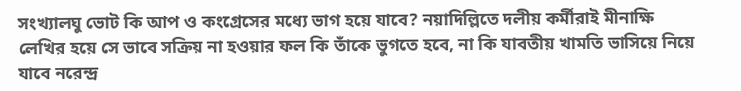সংখ্যালঘু ভোট কি আপ ও কংগ্রেসের মধ্যে ভাগ হয়ে যাবে? নয়াদিল্লিতে দলীয় কর্মীরাই মীনাক্ষি লেখির হয়ে সে ভাবে সক্রিয় না হওয়ার ফল কি তাঁকে ভুগতে হবে, না কি যাবতীয় খামতি ভাসিয়ে নিয়ে যাবে নরেন্দ্র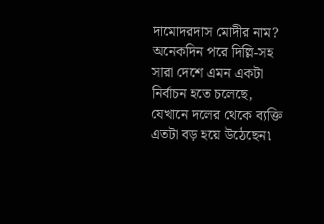দামোদরদাস মোদীর নাম? অনেকদিন পরে দিল্লি-সহ সারা দেশে এমন একটা নির্বাচন হতে চলেছে, যেখানে দলের থেকে ব্যক্তি এতটা বড় হয়ে উঠেছেন৷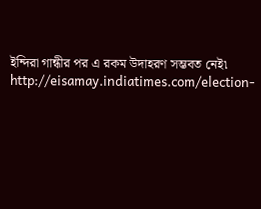ইন্দিরা গান্ধীর পর এ রকম উদাহরণ সম্ভবত নেই৷
http://eisamay.indiatimes.com/election-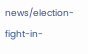news/election-fight-in-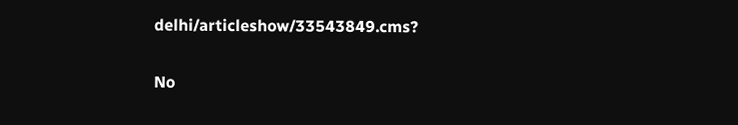delhi/articleshow/33543849.cms?

No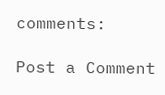comments:

Post a Comment